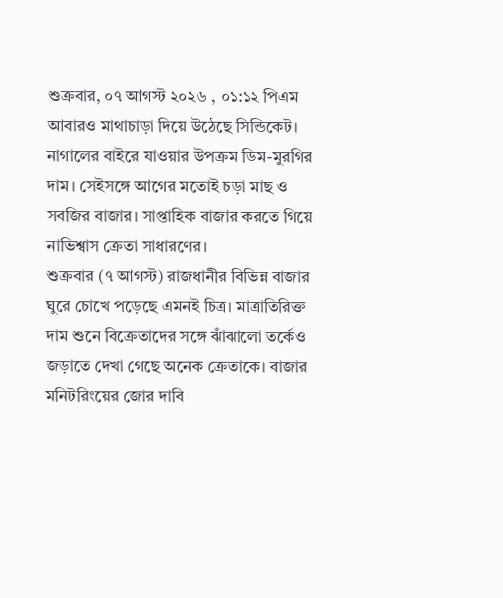শুক্রবার, ০৭ আগস্ট ২০২৬ , ০১:১২ পিএম
আবারও মাথাচাড়া দিয়ে উঠেছে সিন্ডিকেট। নাগালের বাইরে যাওয়ার উপক্রম ডিম-মুরগির দাম। সেইসঙ্গে আগের মতোই চড়া মাছ ও সবজির বাজার। সাপ্তাহিক বাজার করতে গিয়ে নাভিশ্বাস ক্রেতা সাধারণের।
শুক্রবার (৭ আগস্ট) রাজধানীর বিভিন্ন বাজার ঘুরে চোখে পড়েছে এমনই চিত্র। মাত্রাতিরিক্ত দাম শুনে বিক্রেতাদের সঙ্গে ঝাঁঝালো তর্কেও জড়াতে দেখা গেছে অনেক ক্রেতাকে। বাজার মনিটরিংয়ের জোর দাবি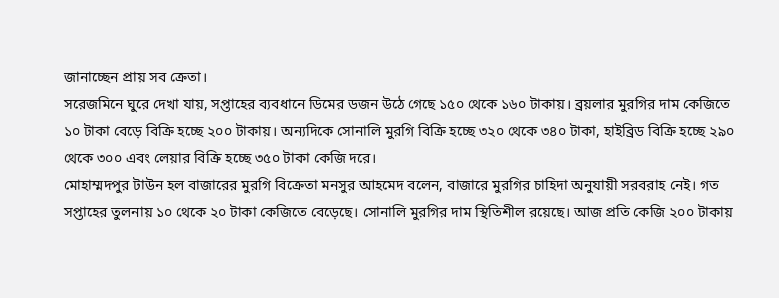জানাচ্ছেন প্রায় সব ক্রেতা।
সরেজমিনে ঘুরে দেখা যায়, সপ্তাহের ব্যবধানে ডিমের ডজন উঠে গেছে ১৫০ থেকে ১৬০ টাকায়। ব্রয়লার মুরগির দাম কেজিতে ১০ টাকা বেড়ে বিক্রি হচ্ছে ২০০ টাকায়। অন্যদিকে সোনালি মুরগি বিক্রি হচ্ছে ৩২০ থেকে ৩৪০ টাকা, হাইব্রিড বিক্রি হচ্ছে ২৯০ থেকে ৩০০ এবং লেয়ার বিক্রি হচ্ছে ৩৫০ টাকা কেজি দরে।
মোহাম্মদপুর টাউন হল বাজারের মুরগি বিক্রেতা মনসুর আহমেদ বলেন, বাজারে মুরগির চাহিদা অনুযায়ী সরবরাহ নেই। গত সপ্তাহের তুলনায় ১০ থেকে ২০ টাকা কেজিতে বেড়েছে। সোনালি মুরগির দাম স্থিতিশীল রয়েছে। আজ প্রতি কেজি ২০০ টাকায়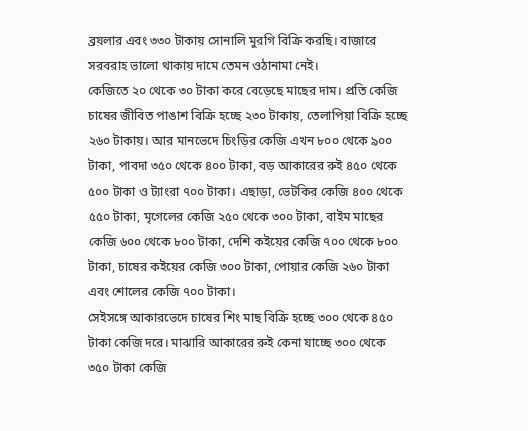ব্রয়লার এবং ৩৩০ টাকায় সোনালি মুরগি বিক্রি করছি। বাজারে সরবরাহ ভালো থাকায় দামে তেমন ওঠানামা নেই।
কেজিতে ২০ থেকে ৩০ টাকা করে বেড়েছে মাছের দাম। প্রতি কেজি চাষের জীবিত পাঙাশ বিক্রি হচ্ছে ২৩০ টাকায়, তেলাপিয়া বিক্রি হচ্ছে ২৬০ টাকায়। আর মানভেদে চিংড়ির কেজি এখন ৮০০ থেকে ৯০০ টাকা, পাবদা ৩৫০ থেকে ৪০০ টাকা, বড় আকারের রুই ৪৫০ থেকে ৫০০ টাকা ও ট্যাংরা ৭০০ টাকা। এছাড়া, ভেটকির কেজি ৪০০ থেকে ৫৫০ টাকা, মৃগেলের কেজি ২৫০ থেকে ৩০০ টাকা, বাইম মাছের কেজি ৬০০ থেকে ৮০০ টাকা, দেশি কইয়ের কেজি ৭০০ থেকে ৮০০ টাকা, চাষের কইয়ের কেজি ৩০০ টাকা, পোয়ার কেজি ২৬০ টাকা এবং শোলের কেজি ৭০০ টাকা।
সেইসঙ্গে আকারভেদে চাষের শিং মাছ বিক্রি হচ্ছে ৩০০ থেকে ৪৫০ টাকা কেজি দরে। মাঝারি আকারের রুই কেনা যাচ্ছে ৩০০ থেকে ৩৫০ টাকা কেজি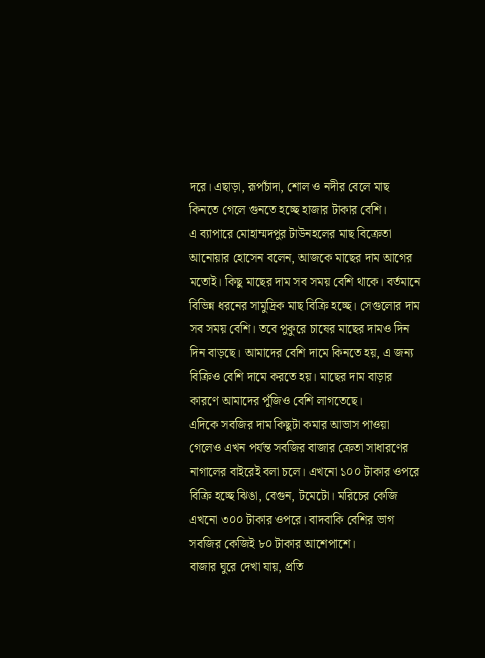দরে। এছাড়া, রূপচাঁদা, শোল ও নদীর বেলে মাছ কিনতে গেলে গুনতে হচ্ছে হাজার টাকার বেশি।
এ ব্যাপারে মোহাম্মদপুর টাউনহলের মাছ বিক্রেতা আনোয়ার হোসেন বলেন, আজকে মাছের দাম আগের মতোই। কিছু মাছের দাম সব সময় বেশি থাকে। বর্তমানে বিভিন্ন ধরনের সামুদ্রিক মাছ বিক্রি হচ্ছে। সেগুলোর দাম সব সময় বেশি। তবে পুকুরে চাষের মাছের দামও দিন দিন বাড়ছে। আমাদের বেশি দামে কিনতে হয়, এ জন্য বিক্রিও বেশি দামে করতে হয়। মাছের দাম বাড়ার কারণে আমাদের পুঁজিও বেশি লাগতেছে।
এদিকে সবজির দাম কিছুটা কমার আভাস পাওয়া গেলেও এখন পর্যন্ত সবজির বাজার ক্রেতা সাধারণের নাগালের বাইরেই বলা চলে। এখনো ১০০ টাকার ওপরে বিক্রি হচ্ছে ঝিঙা, বেগুন, টমেটো। মরিচের কেজি এখনো ৩০০ টাকার ওপরে। বাদবাকি বেশির ভাগ সবজির কেজিই ৮০ টাকার আশেপাশে।
বাজার ঘুরে দেখা যায়, প্রতি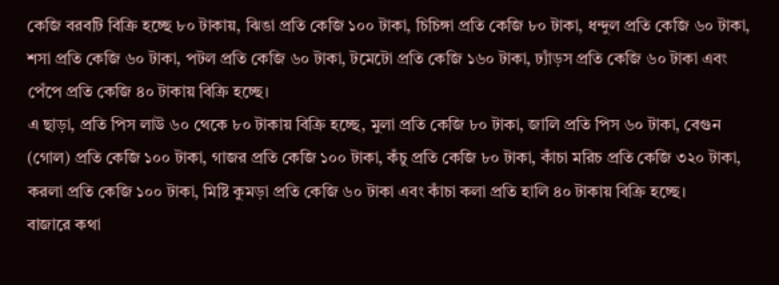কেজি বরবটি বিক্রি হচ্ছে ৮০ টাকায়, ঝিঙা প্রতি কেজি ১০০ টাকা, চিচিঙ্গা প্রতি কেজি ৮০ টাকা, ধন্দুল প্রতি কেজি ৬০ টাকা, শসা প্রতি কেজি ৬০ টাকা, পটল প্রতি কেজি ৬০ টাকা, টমেটো প্রতি কেজি ১৬০ টাকা, ঢ্যাঁড়স প্রতি কেজি ৬০ টাকা এবং পেঁপে প্রতি কেজি ৪০ টাকায় বিক্রি হচ্ছে।
এ ছাড়া, প্রতি পিস লাউ ৬০ থেকে ৮০ টাকায় বিক্রি হচ্ছে, মুলা প্রতি কেজি ৮০ টাকা, জালি প্রতি পিস ৬০ টাকা, বেগুন (গোল) প্রতি কেজি ১০০ টাকা, গাজর প্রতি কেজি ১০০ টাকা, কঁচু প্রতি কেজি ৮০ টাকা, কাঁচা মরিচ প্রতি কেজি ৩২০ টাকা, করলা প্রতি কেজি ১০০ টাকা, মিষ্টি কুমড়া প্রতি কেজি ৬০ টাকা এবং কাঁচা কলা প্রতি হালি ৪০ টাকায় বিক্রি হচ্ছে।
বাজারে কথা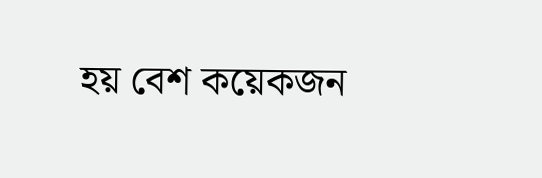হয় বেশ কয়েকজন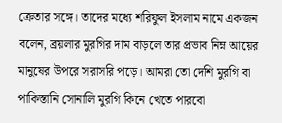ক্রেতার সঙ্গে। তাদের মধ্যে শরিফুল ইসলাম নামে একজন বলেন, ব্রয়লার মুরগির দাম বাড়লে তার প্রভাব নিম্ন আয়ের মানুষের উপরে সরাসরি পড়ে। আমরা তো দেশি মুরগি বা পাকিস্তানি সোনালি মুরগি কিনে খেতে পারবো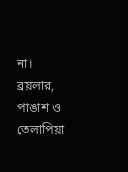না। ব্রয়লার, পাঙাশ ও তেলাপিয়া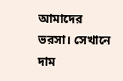আমাদের ভরসা। সেখানে দাম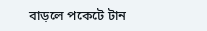বাড়লে পকেটে টান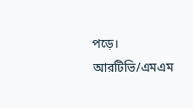পড়ে।
আরটিভি/এমএম